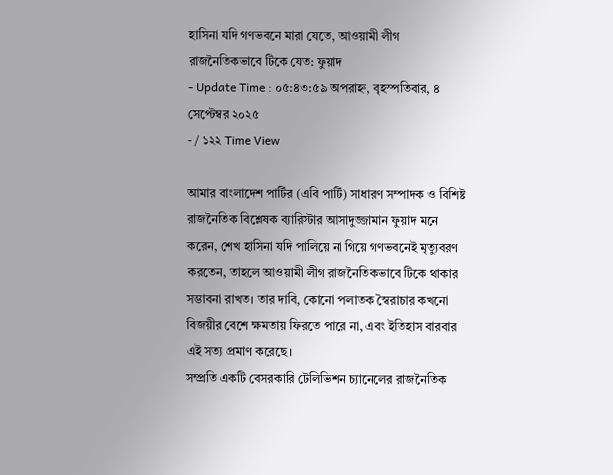হাসিনা যদি গণভবনে মারা যেতে, আওয়ামী লীগ রাজনৈতিকভাবে টিকে যেত: ফুয়াদ
- Update Time : ০৫:৪৩:৫৯ অপরাহ্ন, বৃহস্পতিবার, ৪ সেপ্টেম্বর ২০২৫
- / ১২২ Time View

আমার বাংলাদেশ পার্টির (এবি পার্টি) সাধারণ সম্পাদক ও বিশিষ্ট রাজনৈতিক বিশ্লেষক ব্যারিস্টার আসাদুজ্জামান ফুয়াদ মনে করেন, শেখ হাসিনা যদি পালিয়ে না গিয়ে গণভবনেই মৃত্যুবরণ করতেন, তাহলে আওয়ামী লীগ রাজনৈতিকভাবে টিকে থাকার সম্ভাবনা রাখত। তার দাবি, কোনো পলাতক স্বৈরাচার কখনো বিজয়ীর বেশে ক্ষমতায় ফিরতে পারে না, এবং ইতিহাস বারবার এই সত্য প্রমাণ করেছে।
সম্প্রতি একটি বেসরকারি টেলিভিশন চ্যানেলের রাজনৈতিক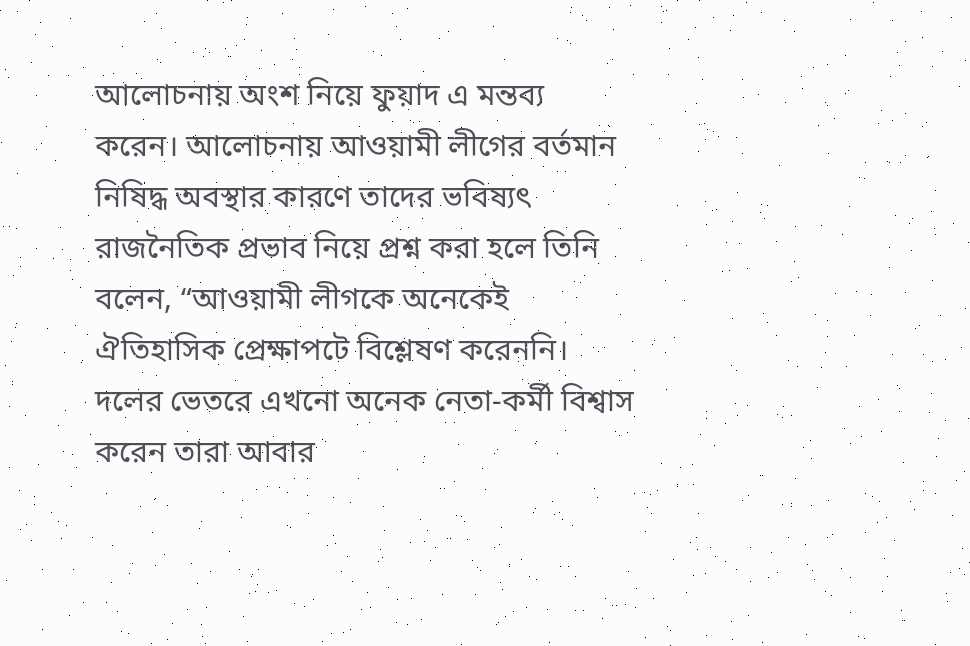আলোচনায় অংশ নিয়ে ফুয়াদ এ মন্তব্য করেন। আলোচনায় আওয়ামী লীগের বর্তমান নিষিদ্ধ অবস্থার কারণে তাদের ভবিষ্যৎ রাজনৈতিক প্রভাব নিয়ে প্রশ্ন করা হলে তিনি বলেন, “আওয়ামী লীগকে অনেকেই ঐতিহাসিক প্রেক্ষাপটে বিশ্লেষণ করেননি। দলের ভেতরে এখনো অনেক নেতা-কর্মী বিশ্বাস করেন তারা আবার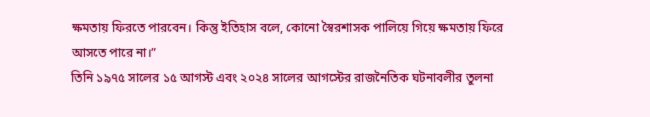ক্ষমতায় ফিরতে পারবেন। কিন্তু ইতিহাস বলে, কোনো স্বৈরশাসক পালিয়ে গিয়ে ক্ষমতায় ফিরে আসতে পারে না।”
তিনি ১৯৭৫ সালের ১৫ আগস্ট এবং ২০২৪ সালের আগস্টের রাজনৈতিক ঘটনাবলীর তুলনা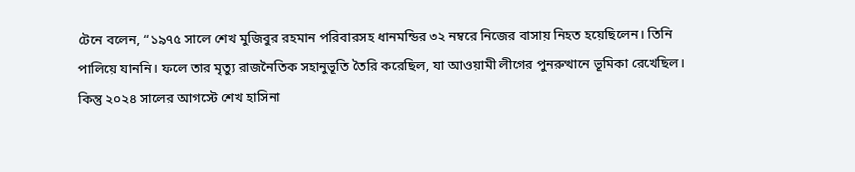টেনে বলেন, “১৯৭৫ সালে শেখ মুজিবুর রহমান পরিবারসহ ধানমন্ডির ৩২ নম্বরে নিজের বাসায় নিহত হয়েছিলেন। তিনি পালিয়ে যাননি। ফলে তার মৃত্যু রাজনৈতিক সহানুভূতি তৈরি করেছিল, যা আওয়ামী লীগের পুনরুত্থানে ভূমিকা রেখেছিল। কিন্তু ২০২৪ সালের আগস্টে শেখ হাসিনা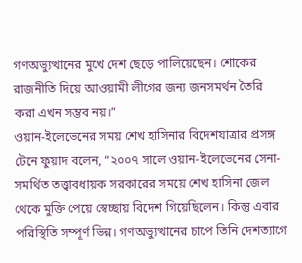গণঅভ্যুত্থানের মুখে দেশ ছেড়ে পালিয়েছেন। শোকের রাজনীতি দিয়ে আওয়ামী লীগের জন্য জনসমর্থন তৈরি করা এখন সম্ভব নয়।”
ওয়ান-ইলেভেনের সময় শেখ হাসিনার বিদেশযাত্রার প্রসঙ্গ টেনে ফুয়াদ বলেন, “২০০৭ সালে ওয়ান-ইলেভেনের সেনা-সমর্থিত তত্ত্বাবধায়ক সরকারের সময়ে শেখ হাসিনা জেল থেকে মুক্তি পেয়ে স্বেচ্ছায় বিদেশ গিয়েছিলেন। কিন্তু এবার পরিস্থিতি সম্পূর্ণ ভিন্ন। গণঅভ্যুত্থানের চাপে তিনি দেশত্যাগে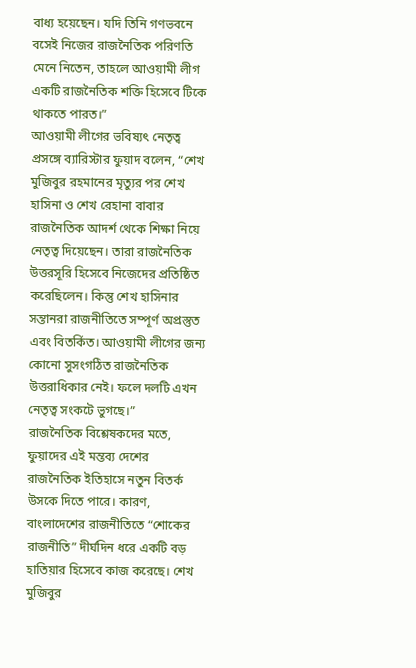বাধ্য হয়েছেন। যদি তিনি গণভবনে বসেই নিজের রাজনৈতিক পরিণতি মেনে নিতেন, তাহলে আওয়ামী লীগ একটি রাজনৈতিক শক্তি হিসেবে টিকে থাকতে পারত।”
আওয়ামী লীগের ভবিষ্যৎ নেতৃত্ব প্রসঙ্গে ব্যারিস্টার ফুয়াদ বলেন, “শেখ মুজিবুর রহমানের মৃত্যুর পর শেখ হাসিনা ও শেখ রেহানা বাবার রাজনৈতিক আদর্শ থেকে শিক্ষা নিয়ে নেতৃত্ব দিয়েছেন। তারা রাজনৈতিক উত্তরসূরি হিসেবে নিজেদের প্রতিষ্ঠিত করেছিলেন। কিন্তু শেখ হাসিনার সন্তানরা রাজনীতিতে সম্পূর্ণ অপ্রস্তুত এবং বিতর্কিত। আওয়ামী লীগের জন্য কোনো সুসংগঠিত রাজনৈতিক উত্তরাধিকার নেই। ফলে দলটি এখন নেতৃত্ব সংকটে ভুগছে।”
রাজনৈতিক বিশ্লেষকদের মতে, ফুয়াদের এই মন্তব্য দেশের রাজনৈতিক ইতিহাসে নতুন বিতর্ক উসকে দিতে পারে। কারণ, বাংলাদেশের রাজনীতিতে “শোকের রাজনীতি” দীর্ঘদিন ধরে একটি বড় হাতিয়ার হিসেবে কাজ করেছে। শেখ মুজিবুর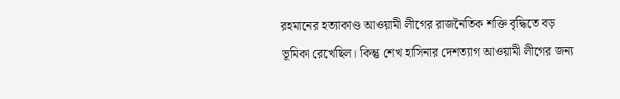রহমানের হত্যাকাণ্ড আওয়ামী লীগের রাজনৈতিক শক্তি বৃদ্ধিতে বড় ভূমিকা রেখেছিল। কিন্তু শেখ হাসিনার দেশত্যাগ আওয়ামী লীগের জন্য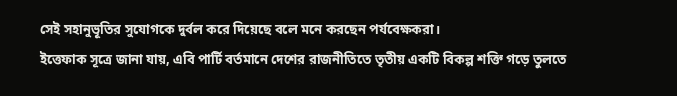সেই সহানুভূতির সুযোগকে দুর্বল করে দিয়েছে বলে মনে করছেন পর্যবেক্ষকরা।
ইত্তেফাক সূত্রে জানা যায়, এবি পার্টি বর্তমানে দেশের রাজনীতিতে তৃতীয় একটি বিকল্প শক্তি গড়ে তুলতে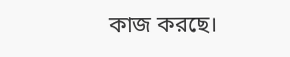কাজ করছে।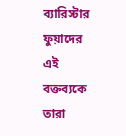ব্যারিস্টার ফুয়াদের এই বক্তব্যকে তারা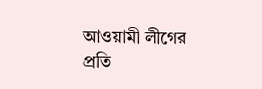আওয়ামী লীগের প্রতি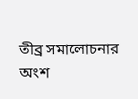তীব্র সমালোচনার অংশ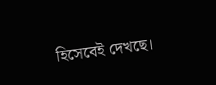হিসেবেই দেখছে।